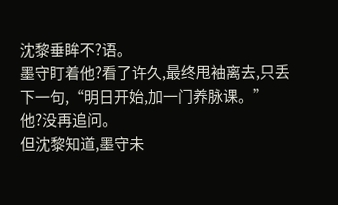沈黎垂眸不?语。
墨守盯着他?看了许久,最终甩袖离去,只丢下一句,“明日开始,加一门养脉课。”
他?没再追问。
但沈黎知道,墨守未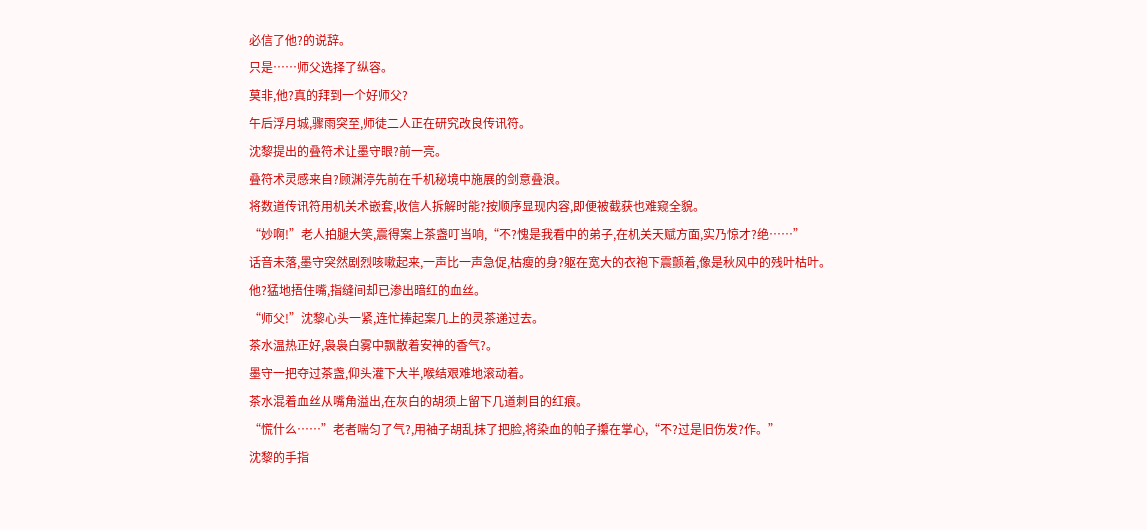必信了他?的说辞。
只是……师父选择了纵容。
莫非,他?真的拜到一个好师父?
午后浮月城,骤雨突至,师徒二人正在研究改良传讯符。
沈黎提出的叠符术让墨守眼?前一亮。
叠符术灵感来自?顾渊渟先前在千机秘境中施展的剑意叠浪。
将数道传讯符用机关术嵌套,收信人拆解时能?按顺序显现内容,即便被截获也难窥全貌。
“妙啊!”老人拍腿大笑,震得案上茶盏叮当响,“不?愧是我看中的弟子,在机关天赋方面,实乃惊才?绝……”
话音未落,墨守突然剧烈咳嗽起来,一声比一声急促,枯瘦的身?躯在宽大的衣袍下震颤着,像是秋风中的残叶枯叶。
他?猛地捂住嘴,指缝间却已渗出暗红的血丝。
“师父!”沈黎心头一紧,连忙捧起案几上的灵茶递过去。
茶水温热正好,袅袅白雾中飘散着安神的香气?。
墨守一把夺过茶盏,仰头灌下大半,喉结艰难地滚动着。
茶水混着血丝从嘴角溢出,在灰白的胡须上留下几道刺目的红痕。
“慌什么……”老者喘匀了气?,用袖子胡乱抹了把脸,将染血的帕子攥在掌心,“不?过是旧伤发?作。”
沈黎的手指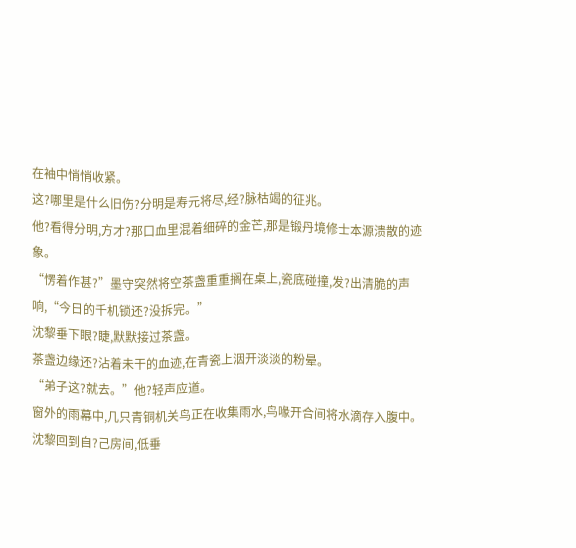在袖中悄悄收紧。
这?哪里是什么旧伤?分明是寿元将尽,经?脉枯竭的征兆。
他?看得分明,方才?那口血里混着细碎的金芒,那是锻丹境修士本源溃散的迹象。
“愣着作甚?”墨守突然将空茶盏重重搁在桌上,瓷底碰撞,发?出清脆的声响,“今日的千机锁还?没拆完。”
沈黎垂下眼?睫,默默接过茶盏。
茶盏边缘还?沾着未干的血迹,在青瓷上洇开淡淡的粉晕。
“弟子这?就去。”他?轻声应道。
窗外的雨幕中,几只青铜机关鸟正在收集雨水,鸟喙开合间将水滴存入腹中。
沈黎回到自?己房间,低垂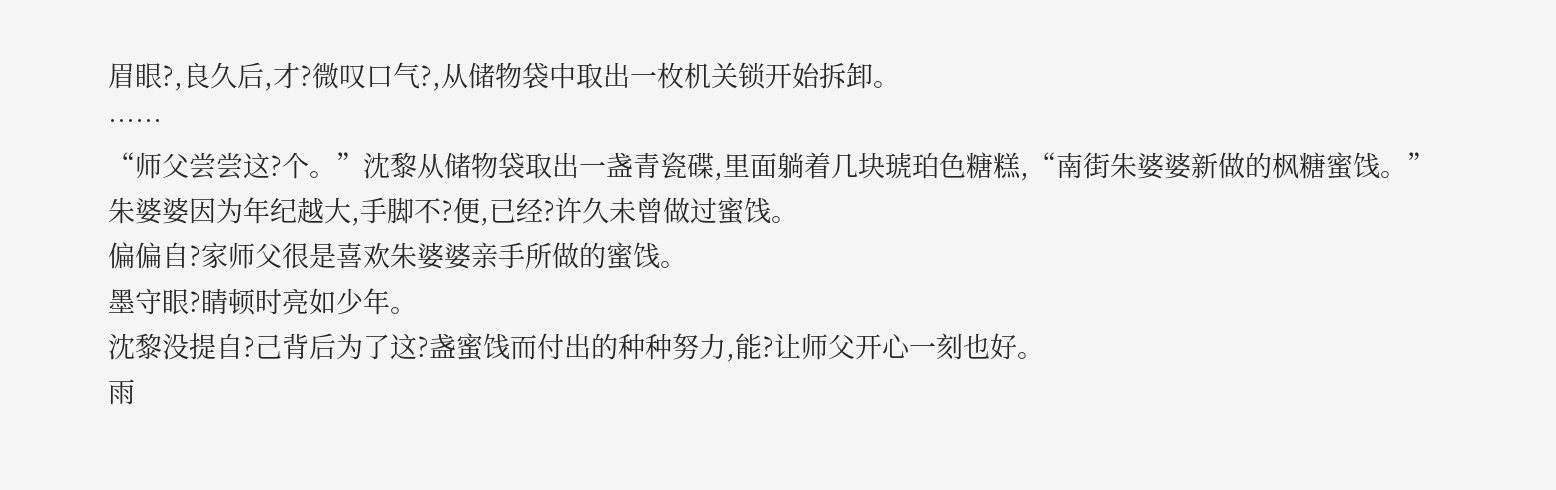眉眼?,良久后,才?微叹口气?,从储物袋中取出一枚机关锁开始拆卸。
……
“师父尝尝这?个。”沈黎从储物袋取出一盏青瓷碟,里面躺着几块琥珀色糖糕,“南街朱婆婆新做的枫糖蜜饯。”
朱婆婆因为年纪越大,手脚不?便,已经?许久未曾做过蜜饯。
偏偏自?家师父很是喜欢朱婆婆亲手所做的蜜饯。
墨守眼?睛顿时亮如少年。
沈黎没提自?己背后为了这?盏蜜饯而付出的种种努力,能?让师父开心一刻也好。
雨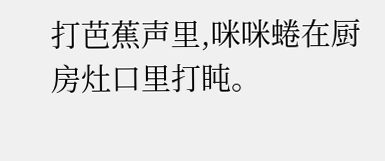打芭蕉声里,咪咪蜷在厨房灶口里打盹。